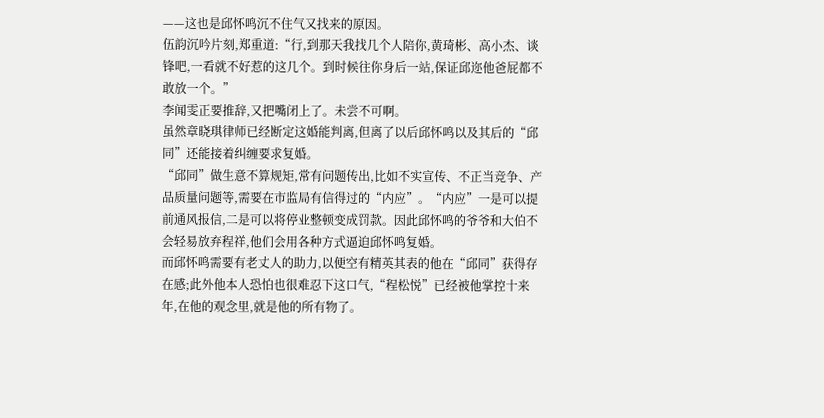——这也是邱怀鸣沉不住气又找来的原因。
伍韵沉吟片刻,郑重道:“行,到那天我找几个人陪你,黄琦彬、高小杰、谈锋吧,一看就不好惹的这几个。到时候往你身后一站,保证邱迩他爸屁都不敢放一个。”
李闻雯正要推辞,又把嘴闭上了。未尝不可啊。
虽然章晓琪律师已经断定这婚能判离,但离了以后邱怀鸣以及其后的“邱同”还能接着纠缠要求复婚。
“邱同”做生意不算规矩,常有问题传出,比如不实宣传、不正当竞争、产品质量问题等,需要在市监局有信得过的“内应”。“内应”一是可以提前通风报信,二是可以将停业整顿变成罚款。因此邱怀鸣的爷爷和大伯不会轻易放弃程祥,他们会用各种方式逼迫邱怀鸣复婚。
而邱怀鸣需要有老丈人的助力,以便空有精英其表的他在“邱同”获得存在感;此外他本人恐怕也很难忍下这口气,“程松悦”已经被他掌控十来年,在他的观念里,就是他的所有物了。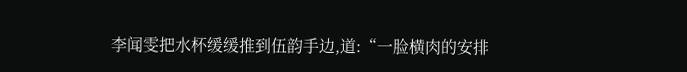李闻雯把水杯缓缓推到伍韵手边,道:“一脸横肉的安排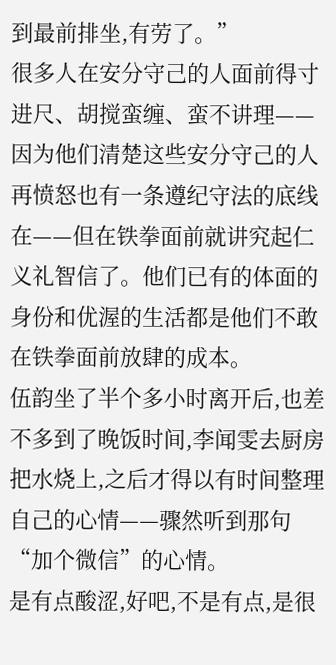到最前排坐,有劳了。”
很多人在安分守己的人面前得寸进尺、胡搅蛮缠、蛮不讲理——因为他们清楚这些安分守己的人再愤怒也有一条遵纪守法的底线在——但在铁拳面前就讲究起仁义礼智信了。他们已有的体面的身份和优渥的生活都是他们不敢在铁拳面前放肆的成本。
伍韵坐了半个多小时离开后,也差不多到了晚饭时间,李闻雯去厨房把水烧上,之后才得以有时间整理自己的心情——骤然听到那句“加个微信”的心情。
是有点酸涩,好吧,不是有点,是很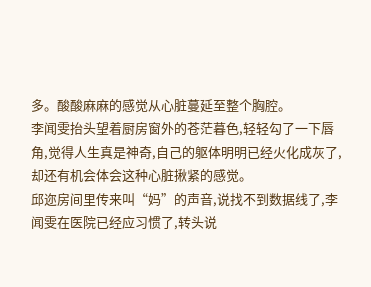多。酸酸麻麻的感觉从心脏蔓延至整个胸腔。
李闻雯抬头望着厨房窗外的苍茫暮色,轻轻勾了一下唇角,觉得人生真是神奇,自己的躯体明明已经火化成灰了,却还有机会体会这种心脏揪紧的感觉。
邱迩房间里传来叫“妈”的声音,说找不到数据线了,李闻雯在医院已经应习惯了,转头说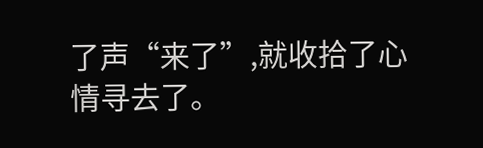了声“来了”,就收拾了心情寻去了。